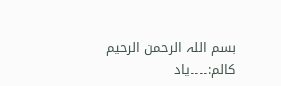بسم اللہ الرحمن الرحیم
کالم:۔۔۔۔یاد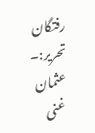رفتگان
تحریر:۔ عثمان غنی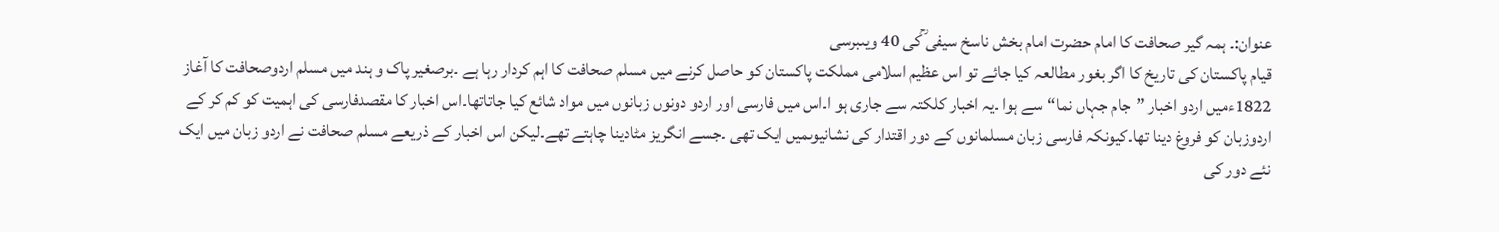عنوان:۔ ہمہ گیر صحافت کا امام حضرت امام بخش ناسخ سیفی ؒکی 40 ویںبرسی
قیام پاکستان کی تاریخ کا اگر بغور مطالعہ کیا جائے تو اس عظیم اسلامی مملکت پاکستان کو حاصل کرنے میں مسلم صحافت کا اہم کردار رہا ہے ۔برصغیر پاک و ہند میں مسلم اردوصحافت کا آغاز 1822ءمیں اردو اخبار ”جام جہاں نما“سے ہوا ۔یہ اخبار کلکتہ سے جاری ہو ا۔اس میں فارسی اور اردو دونوں زبانوں میں مواد شائع کیا جاتاتھا۔اس اخبار کا مقصدفارسی کی اہمیت کو کم کر کے اردوزبان کو فروغ دینا تھا۔کیونکہ فارسی زبان مسلمانوں کے دور اقتدار کی نشانیوںمیں ایک تھی ۔جسے انگریز مٹادینا چاہتے تھے۔لیکن اس اخبار کے ذریعے مسلم صحافت نے اردو زبان میں ایک نئے دور کی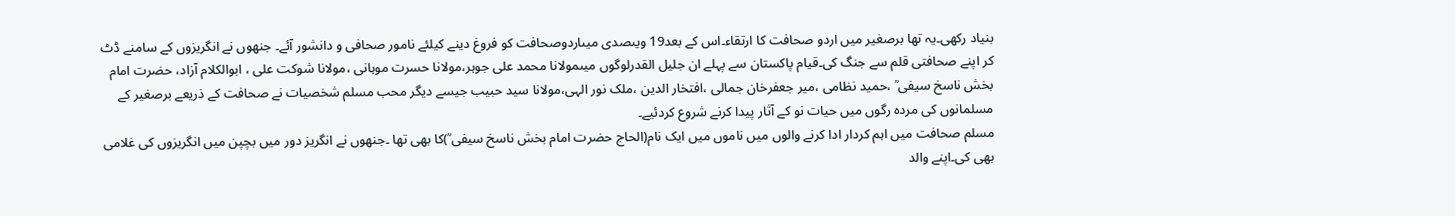بنیاد رکھی۔یہ تھا برصغیر میں اردو صحافت کا ارتقاء۔اس کے بعد19 ویںصدی میںاردوصحافت کو فروغ دینے کیلئے نامور صحافی و دانشور آئے۔ جنھوں نے انگریزوں کے سامنے ڈٹ کر اپنے صحافتی قلم سے جنگ کی۔قیام پاکستان سے پہلے ان جلیل القدرلوگوں میںمولانا محمد علی جوہر،مولانا حسرت موہانی ،مولانا شوکت علی ، ابوالکلام آزاد، حضرت امام بخش ناسخ سیفی ؒ ،حمید نظامی ،میر جعفرخان جمالی ،افتخار الدین ،ملک نور الہی،مولانا سید حبیب جیسے دیگر محب مسلم شخصیات نے صحافت کے ذریعے برصغیر کے مسلمانوں کی مردہ رگوں میں حیات نو کے آثار پیدا کرنے شروع کردئیے۔
مسلم صحافت میں اہم کردار ادا کرنے والوں میں ناموں میں ایک نام(الحاج حضرت امام بخش ناسخ سیفی ؒ)کا بھی تھا ۔جنھوں نے انگریز دور میں بچپن میں انگریزوں کی غلامی بھی کی۔اپنے والد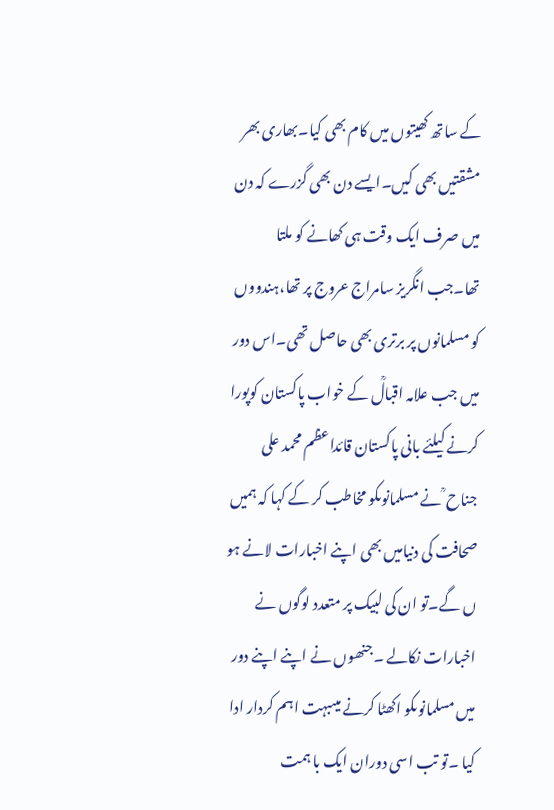کے ساتھ کھیتوں میں کام بھی کیا۔بھاری بھر مشقتیں بھی کیں۔ایسے دن بھی گزرے کہ دن میں صرف ایک وقت ہی کھانے کو ملتا تھا۔جب انگریز سامراج عروج پر تھا،ہندووں کو مسلمانوں پر برتری بھی حاصل تھی۔اس دور میں جب علامہ اقبالؒ کے خواب پاکستان کوپورا کرنے کیلئے بانی پاکستان قائداعظم محمد علی جناح ؒ نے مسلمانوںکو مخاطب کر کے کہا کہ ہمیں صحافت کی دنیامیں بھی اپنے اخبارات لانے ہو ں گے۔تو ان کی لبیک پر متعدد لوگوں نے اخبارات نکالے ۔جنھوں نے اپنے اپنے دور میں مسلمانوںکو اکھٹا کرنے میںبہت اہم کردار ادا کیا ۔تو تب اسی دوران ایک با ہمت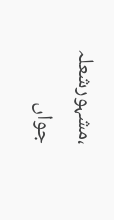،مشہورشعلہ جواں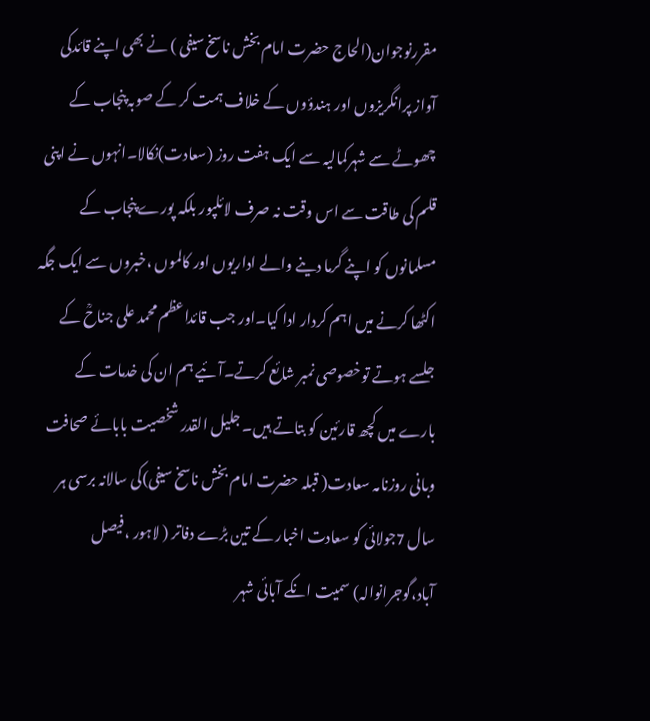مقررنوجوان(الحاج حضرت امام بخش ناسخ سیفی ) نے بھی اپنے قائدکی آواز پرانگریزوں اور ہندؤوں کے خلاف ہمت کر کے صوبہ پنجاب کے چھوٹے سے شہرکمالیہ سے ایک ہفت روز (سعادت)نکالا۔انہوں نے اپنی قلم کی طاقت سے اس وقت نہ صرف لائلپور بلکہ پورے پنجاب کے مسلمانوں کو اپنے گرما دینے والے اداریوں اور کالموں ،خبروں سے ایک جگہ اکٹھا کرنے میں اہم کردار ادا کیا۔اور جب قائداعظم محمد علی جناحؒ کے جلسے ہوتے توخصوصی نمبر شائع کرتے۔آئیے ہم ان کی خدمات کے بارے میں کچھ قارئین کو بتاتے ہیں۔ جلیل القدر شخصیت بابائے صحافت وبانی روزنامہ سعادت( قبلہ حضرت امام بخش ناسخ سیفی)کی سالانہ برسی ہر سال 7جولائی کو سعادت اخبار کے تین بڑے دفاتر ( لاہور ،فیصل آباد،گوجرانوالہ) سمیت انکے آبائی شہر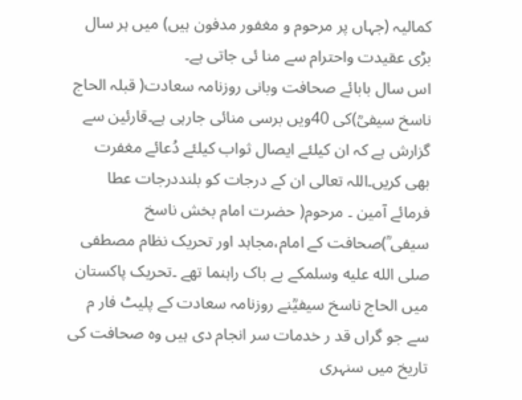کمالیہ (جہاں پر مرحوم و مغفور مدفون ہیں) میں ہر سال بڑی عقیدت واحترام سے منا ئی جاتی ہے۔
اس سال بابائے صحافت وبانی روزنامہ سعادت( قبلہ الحاج ناسخ سیفیؒ)کی 40ویں برسی منائی جارہی ہے۔قارئین سے گزارش ہے کہ ان کیلئے ایصال ثواب کیلئے دُعائے مغفرت بھی کریں۔اللہ تعالی ان کے درجات کو بلنددرجات عطا فرمائے آمین ۔ مرحوم( حضرت امام بخش ناسخ سیفی ؒ)صحافت کے امام،مجاہد اور تحریک نظام مصطفی صلى الله عليه وسلمکے بے باک راہنما تھے ۔تحریک پاکستان میں الحاج ناسخ سیفیؒنے روزنامہ سعادت کے پلیٹ فار م سے جو گراں قد ر خدمات سر انجام دی ہیں وہ صحافت کی تاریخ میں سنہری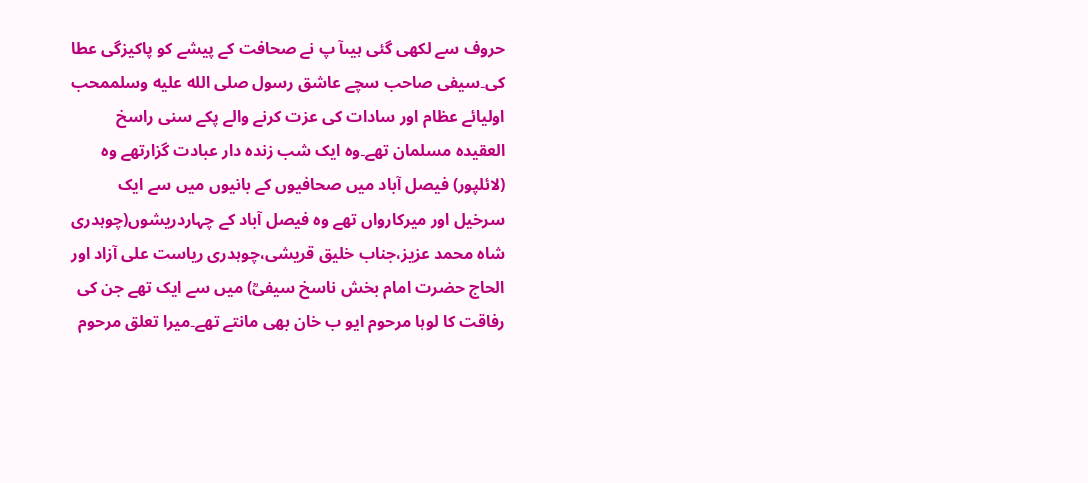حروف سے لکھی گئی ہیںآ پ نے صحافت کے پیشے کو پاکیزگی عطا کی۔سیفی صاحب سچے عاشق رسول صلى الله عليه وسلممحب اولیائے عظام اور سادات کی عزت کرنے والے پکے سنی راسخ العقیدہ مسلمان تھے۔وہ ایک شب زندہ دار عبادت گزارتھے وہ (لائلپور) فیصل آباد میں صحافیوں کے بانیوں میں سے ایک سرخیل اور میرکارواں تھے وہ فیصل آباد کے چہاردریشوں(چوہدری شاہ محمد عزیز،جناب خلیق قریشی،چوہدری ریاست علی آزاد اور الحاج حضرت امام بخش ناسخ سیفیؒ) میں سے ایک تھے جن کی رفاقت کا لوہا مرحوم ایو ب خان بھی مانتے تھے۔میرا تعلق مرحوم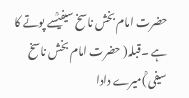حضرت امام بخش ناسخ سیفیؒسے پوتے کا ہے ۔قبلہ( حضرت امام بخش ناسخ سیفی ؒ)میرے دادا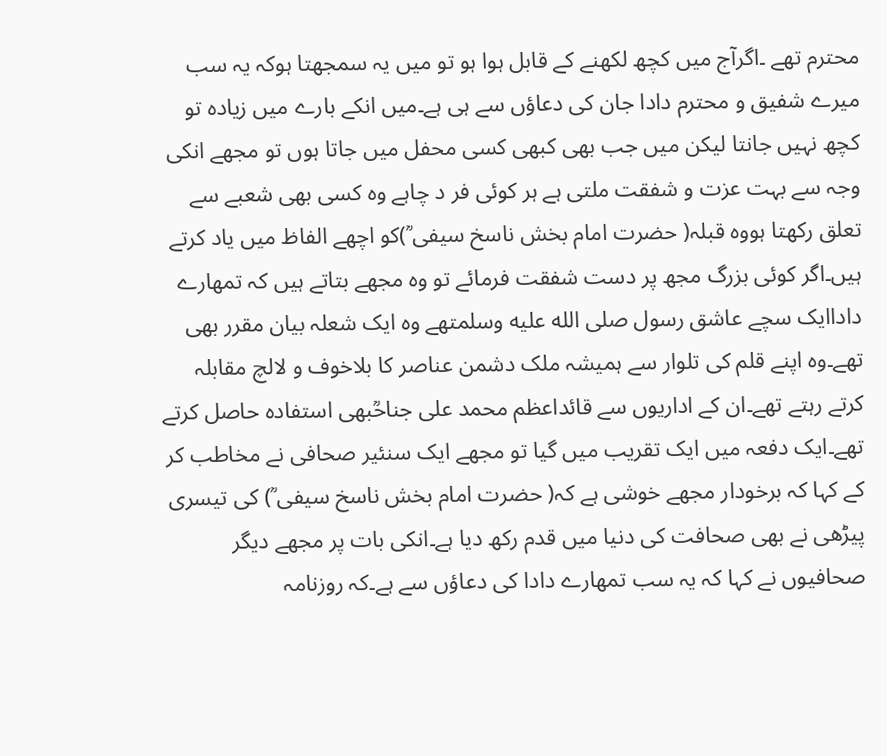محترم تھے ۔اگرآج میں کچھ لکھنے کے قابل ہوا ہو تو میں یہ سمجھتا ہوکہ یہ سب میرے شفیق و محترم دادا جان کی دعاؤں سے ہی ہے۔میں انکے بارے میں زیادہ تو کچھ نہیں جانتا لیکن میں جب بھی کبھی کسی محفل میں جاتا ہوں تو مجھے انکی وجہ سے بہت عزت و شفقت ملتی ہے ہر کوئی فر د چاہے وہ کسی بھی شعبے سے تعلق رکھتا ہووہ قبلہ( حضرت امام بخش ناسخ سیفی ؒ)کو اچھے الفاظ میں یاد کرتے ہیں۔اگر کوئی بزرگ مجھ پر دست شفقت فرمائے تو وہ مجھے بتاتے ہیں کہ تمھارے داداایک سچے عاشق رسول صلى الله عليه وسلمتھے وہ ایک شعلہ بیان مقرر بھی تھے۔وہ اپنے قلم کی تلوار سے ہمیشہ ملک دشمن عناصر کا بلاخوف و لالچ مقابلہ کرتے رہتے تھے۔ان کے اداریوں سے قائداعظم محمد علی جناحؒبھی استفادہ حاصل کرتے تھے۔ایک دفعہ میں ایک تقریب میں گیا تو مجھے ایک سنئیر صحافی نے مخاطب کر کے کہا کہ برخودار مجھے خوشی ہے کہ( حضرت امام بخش ناسخ سیفی ؒ) کی تیسری پیڑھی نے بھی صحافت کی دنیا میں قدم رکھ دیا ہے۔انکی بات پر مجھے دیگر صحافیوں نے کہا کہ یہ سب تمھارے دادا کی دعاؤں سے ہے۔کہ روزنامہ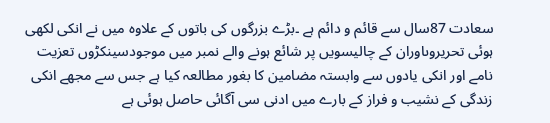سعادت 87سال سے قائم و دائم ہے ۔بڑے بزرگوں کی باتوں کے علاوہ میں نے انکی لکھی ہوئی تحریروںاوران کے چالیسویں پر شائع ہونے والے نمبر میں موجودسینکڑوں تعزیت نامے اور انکی یادوں سے وابستہ مضامین کا بغور مطالعہ کیا ہے جس سے مجھے انکی زندگی کے نشیب و فراز کے بارے میں ادنی سی آگائی حاصل ہوئی ہے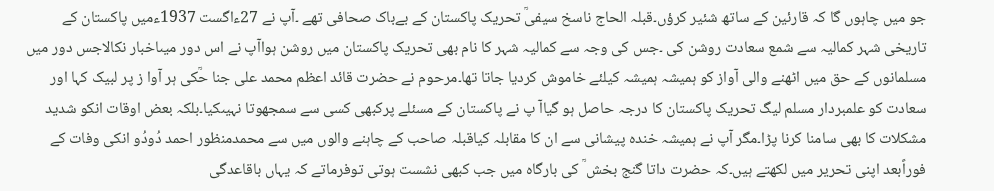جو میں چاہوں گا کہ قارئین کے ساتھ شئیر کرؤں۔قبلہ الحاج ناسخ سیفیؒ تحریک پاکستان کے بےباک صحافی تھے ۔آپ نے 27ءاگست 1937ءمیں پاکستان کے تاریخی شہر کمالیہ سے شمع سعادت روشن کی ۔جس کی وجہ سے کمالیہ شہر کا نام بھی تحریک پاکستان میں روشن ہواآپ نے اس دور میںاخبار نکالاجس دور میں مسلمانوں کے حق میں اٹھنے والی آواز کو ہمیشہ ہمیشہ کیلئے خاموش کردیا جاتا تھا۔مرحوم نے حضرت قائد اعظم محمد علی جنا حؒکی ہر آوا ز پر لبیک کہا اور سعادت کو علمبردار مسلم لیگ تحریک پاکستان کا درجہ حاصل ہو گیاآ پ نے پاکستان کے مسئلے پرکبھی کسی سے سمجھوتا نہیںکیا۔بلکہ بعض اوقات انکو شدید مشکلات کا بھی سامنا کرنا پڑا۔مگر آپ نے ہمیشہ خندہ پیشانی سے ان کا مقابلہ کیاقبلہ صاحب کے چاہنے والوں میں سے محمدمنظور احمد دُودُو انکی وفات کے فوراًبعد اپنی تحریر میں لکھتے ہیں۔کہ حضرت داتا گنج بخش ؒ کی بارگاہ میں جب کبھی نشست ہوتی توفرماتے کہ یہاں باقاعدگی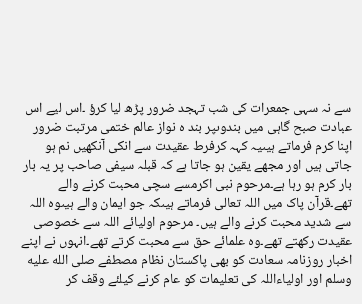سے نہ سہی جمعرات کی شب تہجد ضرور پڑھ لیا کرؤ ۔اس لیے اس عبادت صبح گاہی میں بندوںپر بند ہ نواز عالم ختمی مرتبت ضرور اپنا کرم فرماتے ہیںیہ کہہ کرفرط عقیدت سے انکی آنکھیں نم ہو جاتی ہیں اور مجھے یقین ہو جاتا ہے کہ قبلہ سیفی صاحب پر یہ بار بار کرم ہو رہا ہے۔مرحوم نبی اکرمسے سچی محبت کرنے والے تھے۔قرآن پاک میں اللہ تعالی فرماتے ہیںکہ جو ایمان والے ہیںوہ اللہ سے شدید محبت کرنے والے ہیں۔ مرحوم اولیائے اللہ سے خصوصی عقیدت رکھتے تھے۔وہ علمائے حق سے محبت کرتے تھے۔انہوں نے اپنے اخبار روزنامہ سعادت کو بھی پاکستان نظام مصطفے صلى الله عليه وسلم اور اولیاءاللہ کی تعلیمات کو عام کرنے کیلئے وقف کر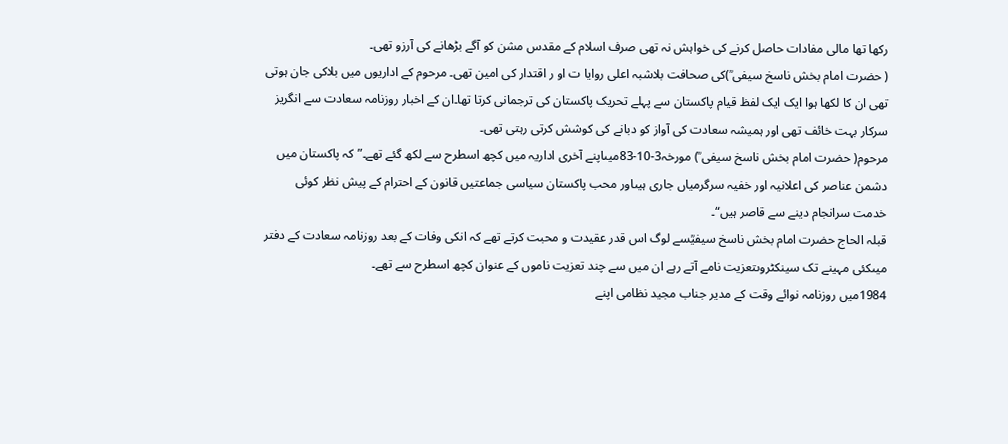رکھا تھا مالی مفادات حاصل کرنے کی خواہش نہ تھی صرف اسلام کے مقدس مشن کو آگے بڑھانے کی آرزو تھی۔
( حضرت امام بخش ناسخ سیفی ؒ)کی صحافت بلاشبہ اعلی روایا ت او ر اقتدار کی امین تھی۔ مرحوم کے اداریوں میں بلاکی جان ہوتی تھی ان کا لکھا ہوا ایک ایک لفظ قیام پاکستان سے پہلے تحریک پاکستان کی ترجمانی کرتا تھا۔ان کے اخبار روزنامہ سعادت سے انگریز سرکار بہت خائف تھی اور ہمیشہ سعادت کی آواز کو دبانے کی کوشش کرتی رہتی تھی۔
مرحوم( حضرت امام بخش ناسخ سیفی ؒ) مورخہ3-10-83میںاپنے آخری اداریہ میں کچھ اسطرح سے لکھ گئے تھے۔”کہ پاکستان میں دشمن عناصر کی اعلانیہ اور خفیہ سرگرمیاں جاری ہیںاور محب پاکستان سیاسی جماعتیں قانون کے احترام کے پیش نظر کوئی خدمت سرانجام دینے سے قاصر ہیں“۔
قبلہ الحاج حضرت امام بخش ناسخ سیفیؒسے لوگ اس قدر عقیدت و محبت کرتے تھے کہ انکی وفات کے بعد روزنامہ سعادت کے دفتر میںکئی مہینے تک سینکٹروںتعزیت نامے آتے رہے ان میں سے چند تعزیت ناموں کے عنوان کچھ اسطرح سے تھے۔
1984میں روزنامہ نوائے وقت کے مدیر جناب مجید نظامی اپنے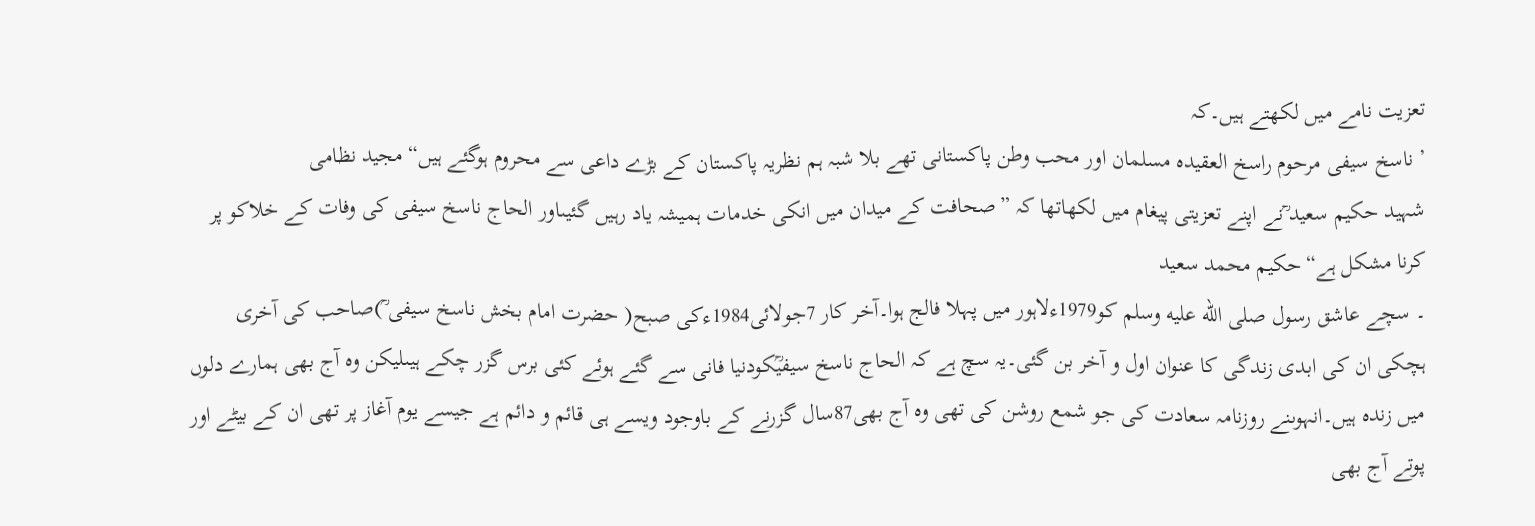تعزیت نامے میں لکھتے ہیں۔کہ
’ ناسخ سیفی مرحوم راسخ العقیدہ مسلمان اور محب وطن پاکستانی تھے بلا شبہ ہم نظریہ پاکستان کے بڑے داعی سے محروم ہوگئے ہیں“ مجید نظامی
شہید حکیم سعید ؒنے اپنے تعزیتی پیغام میں لکھاتھا کہ ”صحافت کے میدان میں انکی خدمات ہمیشہ یاد رہیں گئیںاور الحاج ناسخ سیفی کی وفات کے خلاکو پر کرنا مشکل ہے“حکیم محمد سعید
۔ سچے عاشق رسول صلى الله عليه وسلم کو1979ءلاہور میں پہلا فالج ہوا۔آخر کار 7جولائی1984ءکی صبح( حضرت امام بخش ناسخ سیفی ؒ)صاحب کی آخری
ہچکی ان کی ابدی زندگی کا عنوان اول و آخر بن گئی۔یہ سچ ہے کہ الحاج ناسخ سیفیؒکودنیا فانی سے گئے ہوئے کئی برس گزر چکے ہیںلیکن وہ آج بھی ہمارے دلوں میں زندہ ہیں۔انہوںنے روزنامہ سعادت کی جو شمع روشن کی تھی وہ آج بھی87سال گزرنے کے باوجود ویسے ہی قائم و دائم ہے جیسے یوم آغاز پر تھی ان کے بیٹے اور پوتے آج بھی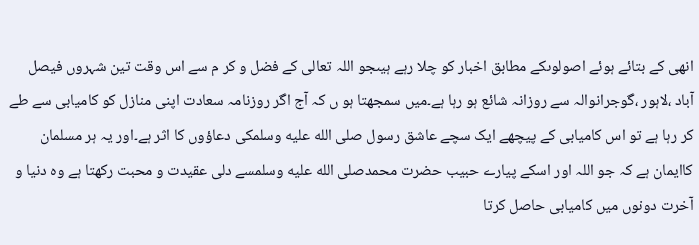انھی کے بتائے ہوئے اصولوںکے مطابق اخبار کو چلا رہے ہیںجو اللہ تعالی کے فضل و کر م سے اس وقت تین شہروں فیصل آباد ،لاہور ،گوجرانوالہ سے روزانہ شائع ہو رہا ہے۔میں سمجھتا ہو ں کہ آج اگر روزنامہ سعادت اپنی منازل کو کامیابی سے طے کر رہا ہے تو اس کامیابی کے پیچھے ایک سچے عاشق رسول صلى الله عليه وسلمکی دعاؤوں کا اثر ہے۔اور یہ ہر مسلمان کاایمان ہے کہ جو اللہ اور اسکے پیارے حبیب حضرت محمدصلى الله عليه وسلمسے دلی عقیدت و محبت رکھتا ہے وہ دنیا و آخرت دونوں میں کامیابی حاصل کرتا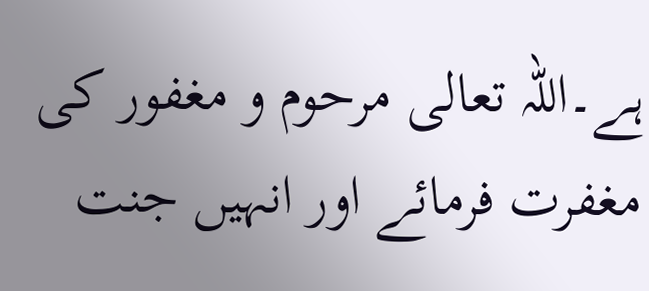ہے۔اللہ تعالی مرحوم و مغفور کی مغفرت فرمائے اور انہیں جنت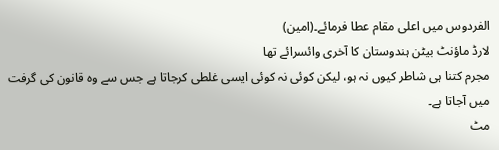الفردوس میں اعلی مقام عطا فرمائے۔(امین)
لارڈ ماؤنٹ بیٹن ہندوستان کا آخری وائسرائے تھا
مجرم کتنا ہی شاطر کیوں نہ ہو، لیکن کوئی نہ کوئی ایسی غلطی کرجاتا ہے جس سے وہ قانون کی گرفت میں آجاتا ہے۔
مٹ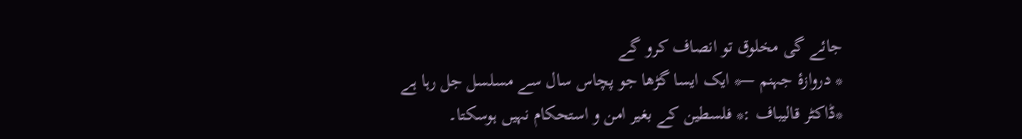جائے گی مخلوق تو انصاف کرو گے
* دروازۂ جہنم —* ایک ایسا گڑھا جو پچاس سال سے مسلسل جل رہا ہے
*ڈاکٹر قالیباف :* فلسطین کے بغیر امن و استحکام نہیں ہوسکتا۔